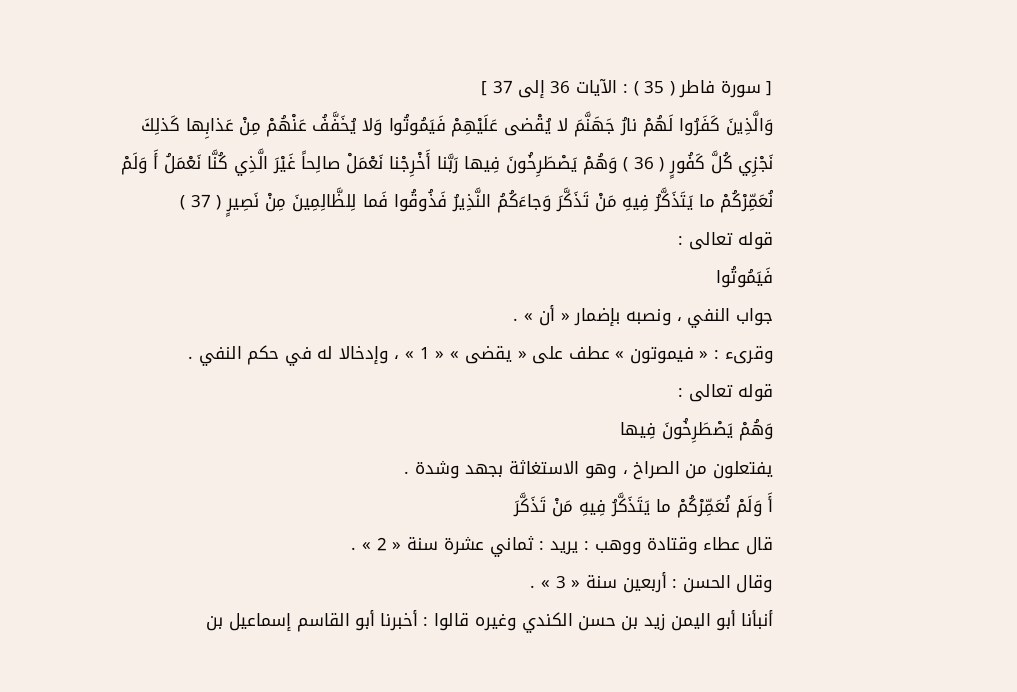[ سورة فاطر ( 35 ) : الآيات 36 إلى 37 ]
وَالَّذِينَ كَفَرُوا لَهُمْ نارُ جَهَنَّمَ لا يُقْضى عَلَيْهِمْ فَيَمُوتُوا وَلا يُخَفَّفُ عَنْهُمْ مِنْ عَذابِها كَذلِكَ نَجْزِي كُلَّ كَفُورٍ ( 36 ) وَهُمْ يَصْطَرِخُونَ فِيها رَبَّنا أَخْرِجْنا نَعْمَلْ صالِحاً غَيْرَ الَّذِي كُنَّا نَعْمَلُ أَ وَلَمْ نُعَمِّرْكُمْ ما يَتَذَكَّرُ فِيهِ مَنْ تَذَكَّرَ وَجاءَكُمُ النَّذِيرُ فَذُوقُوا فَما لِلظَّالِمِينَ مِنْ نَصِيرٍ ( 37 )
قوله تعالى :
فَيَمُوتُوا
جواب النفي ، ونصبه بإضمار « أن » .
وقرىء : « فيموتون » عطف على « يقضى » « 1 » ، وإدخالا له في حكم النفي .
قوله تعالى :
وَهُمْ يَصْطَرِخُونَ فِيها
يفتعلون من الصراخ ، وهو الاستغاثة بجهد وشدة .
أَ وَلَمْ نُعَمِّرْكُمْ ما يَتَذَكَّرُ فِيهِ مَنْ تَذَكَّرَ
قال عطاء وقتادة ووهب : يريد : ثماني عشرة سنة « 2 » .
وقال الحسن : أربعين سنة « 3 » .
أنبأنا أبو اليمن زيد بن حسن الكندي وغيره قالوا : أخبرنا أبو القاسم إسماعيل بن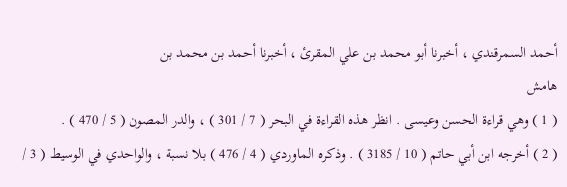أحمد السمرقندي ، أخبرنا أبو محمد بن علي المقرئ ، أخبرنا أحمد بن محمد بن
هامش
( 1 ) وهي قراءة الحسن وعيسى . انظر هذه القراءة في البحر ( 7 / 301 ) ، والدر المصون ( 5 / 470 ) .
( 2 ) أخرجه ابن أبي حاتم ( 10 / 3185 ) . وذكره الماوردي ( 4 / 476 ) بلا نسبة ، والواحدي في الوسيط ( 3 /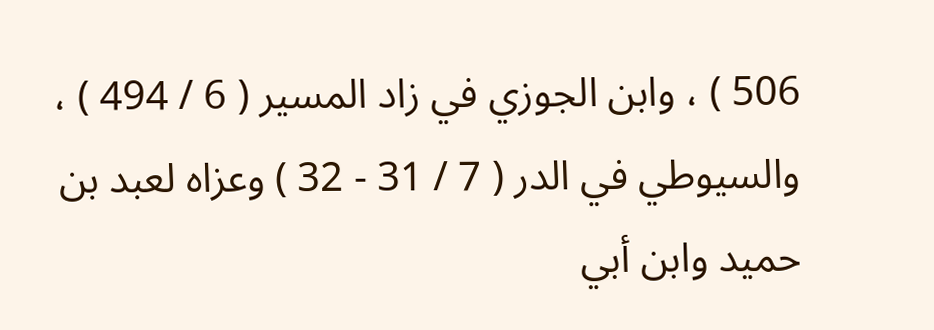506 ) ، وابن الجوزي في زاد المسير ( 6 / 494 ) ، والسيوطي في الدر ( 7 / 31 - 32 ) وعزاه لعبد بن حميد وابن أبي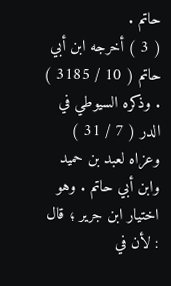حاتم .
( 3 ) أخرجه ابن أبي حاتم ( 10 / 3185 ) . وذكره السيوطي في الدر ( 7 / 31 ) وعزاه لعبد بن حميد وابن أبي حاتم . وهو اختيار ابن جرير ؛ قال : لأن في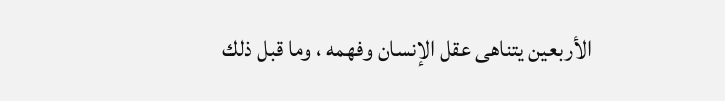الأربعين يتناهى عقل الإنسان وفهمه ، وما قبل ذلك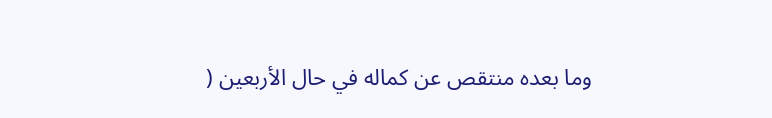وما بعده منتقص عن كماله في حال الأربعين (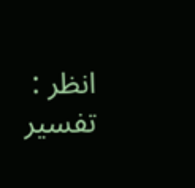انظر : تفسير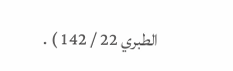الطبري 22 / 142 ) .